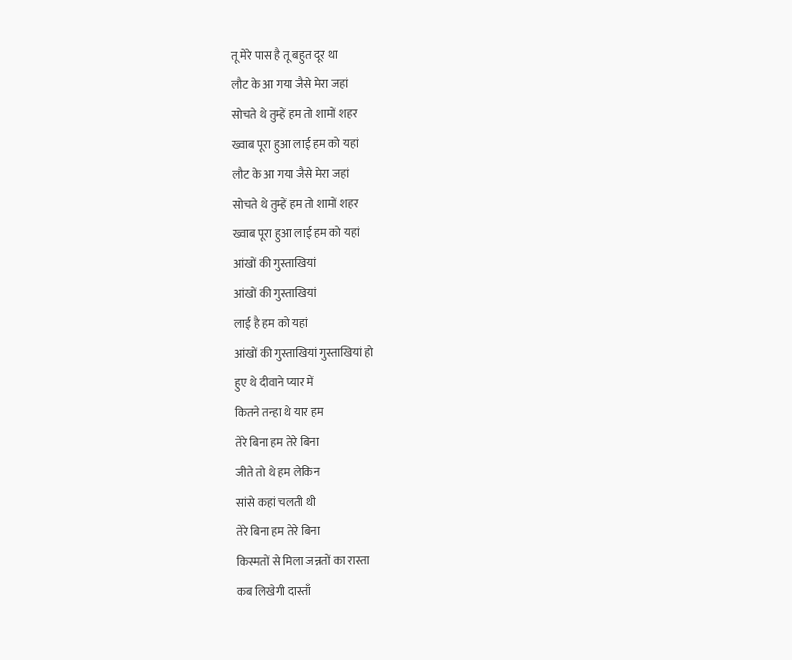तू मेरे पास है तू बहुत दूर था
लौट के आ गया जैसे मेरा जहां
सोचते थे तुम्हें हम तो शामों शहर
ख्वाब पूरा हुआ लाई हम को यहां
लौट के आ गया जैसे मेरा जहां
सोचते थे तुम्हें हम तो शामों शहर
ख्वाब पूरा हुआ लाई हम को यहां
आंखों की गुस्ताखियां
आंखों की गुस्ताखियां
लाई है हम को यहां
आंखों की गुस्ताखियां गुस्ताखियां हो
हुए थे दीवाने प्यार में
कितने तन्हा थे यार हम
तेरे बिना हम तेरे बिना
जीते तो थे हम लेकिन
सांसे कहां चलती थी
तेरे बिना हम तेरे बिना
किस्मतों से मिला जन्नतों का रास्ता
कब लिखेगी दास्ताँ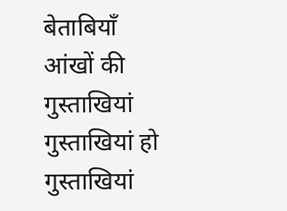बेताबियाँ
आंखों की गुस्ताखियां गुस्ताखियां हो
गुस्ताखियां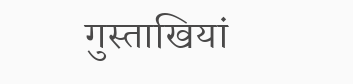गुस्ताखियां